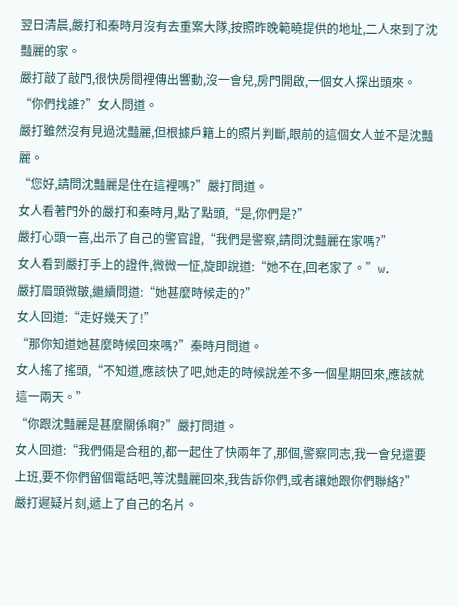翌日清晨,嚴打和秦時月沒有去重案大隊,按照昨晚範曉提供的地址,二人來到了沈豔麗的家。
嚴打敲了敲門,很快房間裡傳出響動,沒一會兒,房門開啟,一個女人探出頭來。
“你們找誰?”女人問道。
嚴打雖然沒有見過沈豔麗,但根據戶籍上的照片判斷,眼前的這個女人並不是沈豔麗。
“您好,請問沈豔麗是住在這裡嗎?”嚴打問道。
女人看著門外的嚴打和秦時月,點了點頭,“是,你們是?”
嚴打心頭一喜,出示了自己的警官證,“我們是警察,請問沈豔麗在家嗎?”
女人看到嚴打手上的證件,微微一怔,旋即說道:“她不在,回老家了。”w.
嚴打眉頭微皺,繼續問道:“她甚麼時候走的?”
女人回道:“走好幾天了!”
“那你知道她甚麼時候回來嗎?”秦時月問道。
女人搖了搖頭,“不知道,應該快了吧,她走的時候說差不多一個星期回來,應該就這一兩天。”
“你跟沈豔麗是甚麼關係啊?”嚴打問道。
女人回道:“我們倆是合租的,都一起住了快兩年了,那個,警察同志,我一會兒還要上班,要不你們留個電話吧,等沈豔麗回來,我告訴你們,或者讓她跟你們聯絡?”
嚴打遲疑片刻,遞上了自己的名片。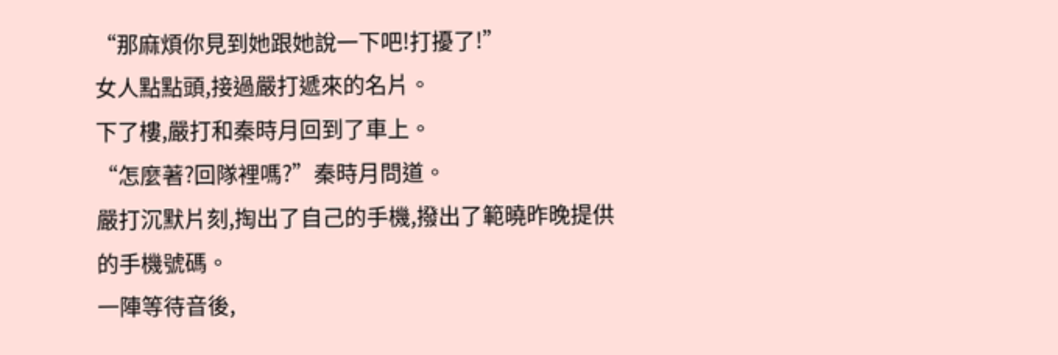“那麻煩你見到她跟她說一下吧!打擾了!”
女人點點頭,接過嚴打遞來的名片。
下了樓,嚴打和秦時月回到了車上。
“怎麼著?回隊裡嗎?”秦時月問道。
嚴打沉默片刻,掏出了自己的手機,撥出了範曉昨晚提供的手機號碼。
一陣等待音後,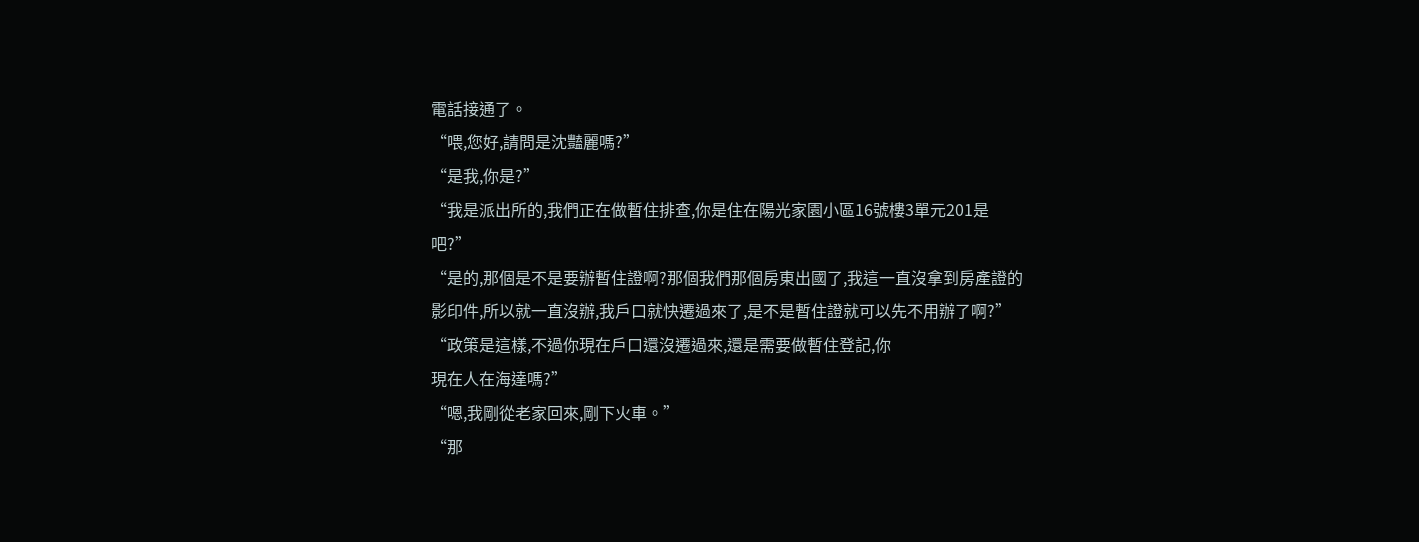電話接通了。
“喂,您好,請問是沈豔麗嗎?”
“是我,你是?”
“我是派出所的,我們正在做暫住排查,你是住在陽光家園小區16號樓3單元201是吧?”
“是的,那個是不是要辦暫住證啊?那個我們那個房東出國了,我這一直沒拿到房產證的影印件,所以就一直沒辦,我戶口就快遷過來了,是不是暫住證就可以先不用辦了啊?”
“政策是這樣,不過你現在戶口還沒遷過來,還是需要做暫住登記,你
現在人在海達嗎?”
“嗯,我剛從老家回來,剛下火車。”
“那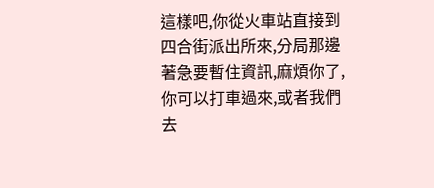這樣吧,你從火車站直接到四合街派出所來,分局那邊著急要暫住資訊,麻煩你了,你可以打車過來,或者我們去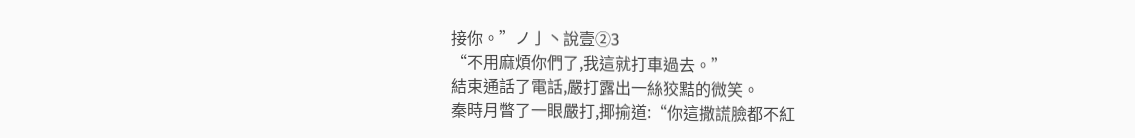接你。”ノ亅丶說壹②З
“不用麻煩你們了,我這就打車過去。”
結束通話了電話,嚴打露出一絲狡黠的微笑。
秦時月瞥了一眼嚴打,揶揄道:“你這撒謊臉都不紅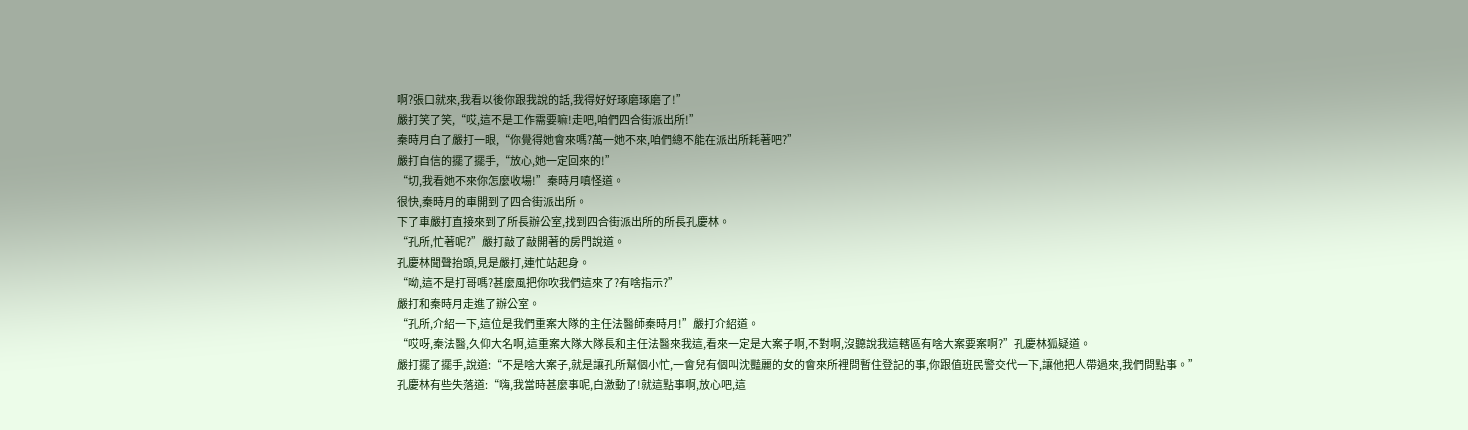啊?張口就來,我看以後你跟我說的話,我得好好琢磨琢磨了!”
嚴打笑了笑,“哎,這不是工作需要嘛!走吧,咱們四合街派出所!”
秦時月白了嚴打一眼,“你覺得她會來嗎?萬一她不來,咱們總不能在派出所耗著吧?”
嚴打自信的擺了擺手,“放心,她一定回來的!”
“切,我看她不來你怎麼收場!”秦時月嗔怪道。
很快,秦時月的車開到了四合街派出所。
下了車嚴打直接來到了所長辦公室,找到四合街派出所的所長孔慶林。
“孔所,忙著呢?”嚴打敲了敲開著的房門說道。
孔慶林聞聲抬頭,見是嚴打,連忙站起身。
“呦,這不是打哥嗎?甚麼風把你吹我們這來了?有啥指示?”
嚴打和秦時月走進了辦公室。
“孔所,介紹一下,這位是我們重案大隊的主任法醫師秦時月!”嚴打介紹道。
“哎呀,秦法醫,久仰大名啊,這重案大隊大隊長和主任法醫來我這,看來一定是大案子啊,不對啊,沒聽說我這轄區有啥大案要案啊?”孔慶林狐疑道。
嚴打擺了擺手,說道:“不是啥大案子,就是讓孔所幫個小忙,一會兒有個叫沈豔麗的女的會來所裡問暫住登記的事,你跟值班民警交代一下,讓他把人帶過來,我們問點事。”
孔慶林有些失落道:“嗨,我當時甚麼事呢,白激動了!就這點事啊,放心吧,這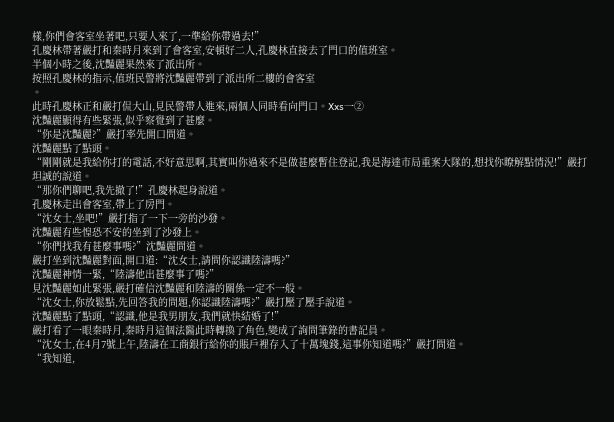樣,你們會客室坐著吧,只要人來了,一準給你帶過去!”
孔慶林帶著嚴打和秦時月來到了會客室,安頓好二人,孔慶林直接去了門口的值班室。
半個小時之後,沈豔麗果然來了派出所。
按照孔慶林的指示,值班民警將沈豔麗帶到了派出所二樓的會客室
。
此時孔慶林正和嚴打侃大山,見民警帶人進來,兩個人同時看向門口。Xxs一②
沈豔麗顯得有些緊張,似乎察覺到了甚麼。
“你是沈豔麗?”嚴打率先開口問道。
沈豔麗點了點頭。
“剛剛就是我給你打的電話,不好意思啊,其實叫你過來不是做甚麼暫住登記,我是海達市局重案大隊的,想找你瞭解點情況!”嚴打坦誠的說道。
“那你們聊吧,我先撤了!”孔慶林起身說道。
孔慶林走出會客室,帶上了房門。
“沈女士,坐吧!”嚴打指了一下一旁的沙發。
沈豔麗有些惶恐不安的坐到了沙發上。
“你們找我有甚麼事嗎?”沈豔麗問道。
嚴打坐到沈豔麗對面,開口道:“沈女士,請問你認識陸濤嗎?”
沈豔麗神情一緊,“陸濤他出甚麼事了嗎?”
見沈豔麗如此緊張,嚴打確信沈豔麗和陸濤的關係一定不一般。
“沈女士,你放鬆點,先回答我的問題,你認識陸濤嗎?”嚴打壓了壓手說道。
沈豔麗點了點頭,“認識,他是我男朋友,我們就快結婚了!”
嚴打看了一眼秦時月,秦時月這個法醫此時轉換了角色,變成了詢問筆錄的書記員。
“沈女士,在4月7號上午,陸濤在工商銀行給你的賬戶裡存入了十萬塊錢,這事你知道嗎?”嚴打問道。
“我知道,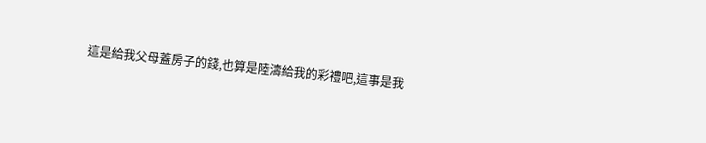這是給我父母蓋房子的錢,也算是陸濤給我的彩禮吧,這事是我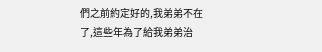們之前約定好的,我弟弟不在了,這些年為了給我弟弟治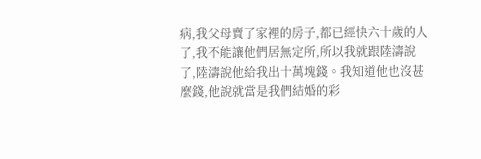病,我父母賣了家裡的房子,都已經快六十歲的人了,我不能讓他們居無定所,所以我就跟陸濤說了,陸濤說他給我出十萬塊錢。我知道他也沒甚麼錢,他說就當是我們結婚的彩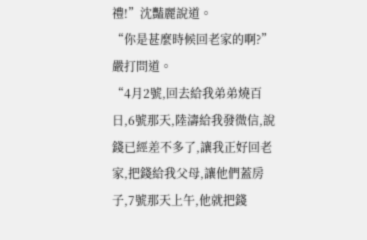禮!”沈豔麗說道。
“你是甚麼時候回老家的啊?”嚴打問道。
“4月2號,回去給我弟弟燒百日,6號那天,陸濤給我發微信,說錢已經差不多了,讓我正好回老家,把錢給我父母,讓他們蓋房子,7號那天上午,他就把錢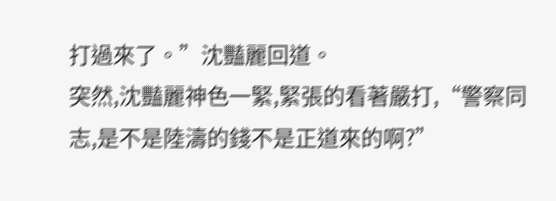打過來了。”沈豔麗回道。
突然,沈豔麗神色一緊,緊張的看著嚴打,“警察同志,是不是陸濤的錢不是正道來的啊?”